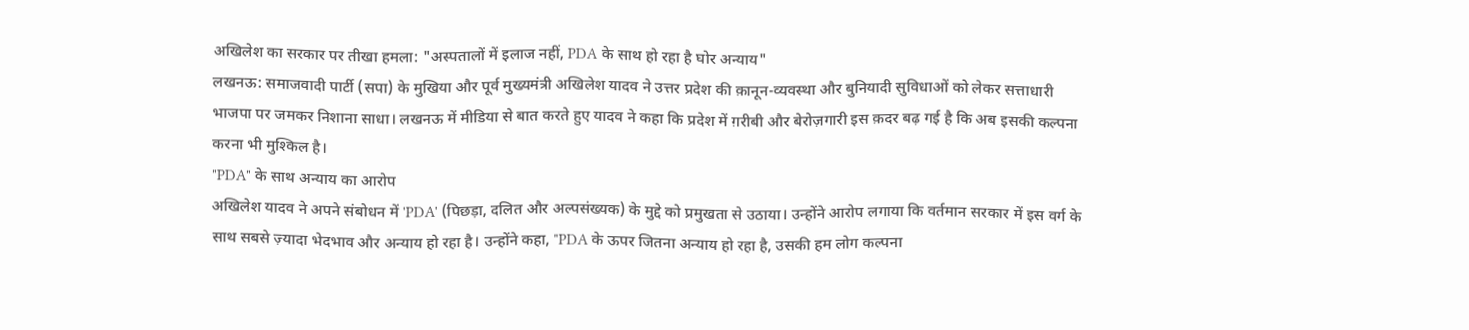अखिलेश का सरकार पर तीखा हमला: "अस्पतालों में इलाज नहीं, PDA के साथ हो रहा है घोर अन्याय"
लखनऊ: समाजवादी पार्टी (सपा) के मुखिया और पूर्व मुख्यमंत्री अखिलेश यादव ने उत्तर प्रदेश की क़ानून-व्यवस्था और बुनियादी सुविधाओं को लेकर सत्ताधारी भाजपा पर जमकर निशाना साधा। लखनऊ में मीडिया से बात करते हुए यादव ने कहा कि प्रदेश में ग़रीबी और बेरोज़गारी इस क़दर बढ़ गई है कि अब इसकी कल्पना करना भी मुश्किल है।
"PDA" के साथ अन्याय का आरोप
अखिलेश यादव ने अपने संबोधन में 'PDA' (पिछड़ा, दलित और अल्पसंख्यक) के मुद्दे को प्रमुखता से उठाया। उन्होंने आरोप लगाया कि वर्तमान सरकार में इस वर्ग के साथ सबसे ज़्यादा भेदभाव और अन्याय हो रहा है। उन्होंने कहा, "PDA के ऊपर जितना अन्याय हो रहा है, उसकी हम लोग कल्पना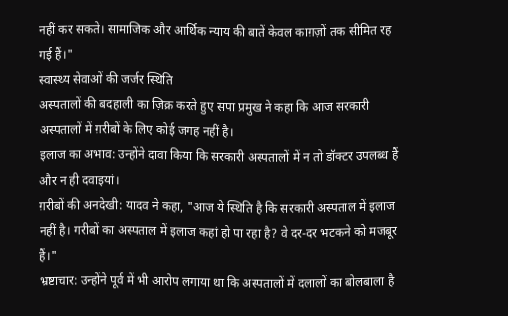नहीं कर सकते। सामाजिक और आर्थिक न्याय की बातें केवल काग़ज़ों तक सीमित रह गई हैं।"
स्वास्थ्य सेवाओं की जर्जर स्थिति
अस्पतालों की बदहाली का ज़िक्र करते हुए सपा प्रमुख ने कहा कि आज सरकारी अस्पतालों में ग़रीबों के लिए कोई जगह नहीं है।
इलाज का अभाव: उन्होंने दावा किया कि सरकारी अस्पतालों में न तो डॉक्टर उपलब्ध हैं और न ही दवाइयां।
ग़रीबों की अनदेखी: यादव ने कहा, "आज ये स्थिति है कि सरकारी अस्पताल में इलाज नहीं है। गरीबों का अस्पताल में इलाज कहां हो पा रहा है? वे दर-दर भटकने को मजबूर हैं।"
भ्रष्टाचार: उन्होंने पूर्व में भी आरोप लगाया था कि अस्पतालों में दलालों का बोलबाला है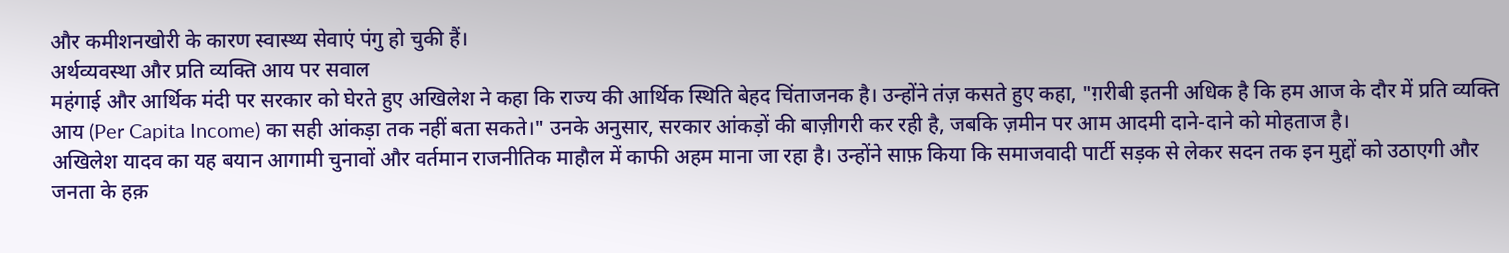और कमीशनखोरी के कारण स्वास्थ्य सेवाएं पंगु हो चुकी हैं।
अर्थव्यवस्था और प्रति व्यक्ति आय पर सवाल
महंगाई और आर्थिक मंदी पर सरकार को घेरते हुए अखिलेश ने कहा कि राज्य की आर्थिक स्थिति बेहद चिंताजनक है। उन्होंने तंज़ कसते हुए कहा, "ग़रीबी इतनी अधिक है कि हम आज के दौर में प्रति व्यक्ति आय (Per Capita Income) का सही आंकड़ा तक नहीं बता सकते।" उनके अनुसार, सरकार आंकड़ों की बाज़ीगरी कर रही है, जबकि ज़मीन पर आम आदमी दाने-दाने को मोहताज है।
अखिलेश यादव का यह बयान आगामी चुनावों और वर्तमान राजनीतिक माहौल में काफी अहम माना जा रहा है। उन्होंने साफ़ किया कि समाजवादी पार्टी सड़क से लेकर सदन तक इन मुद्दों को उठाएगी और जनता के हक़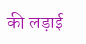की लड़ाई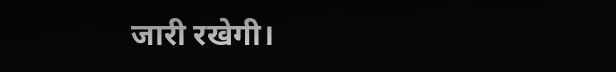जारी रखेगी।